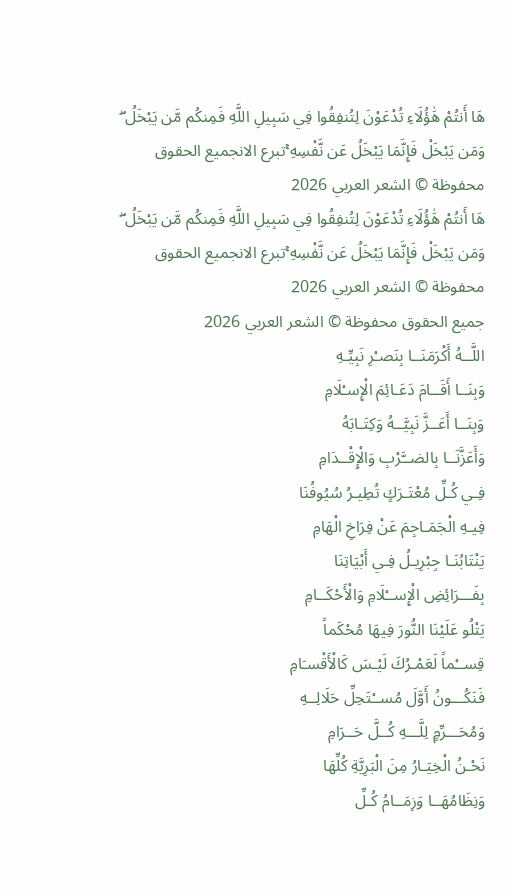هَا أَنتُمْ هَٰؤُلَاءِ تُدْعَوْنَ لِتُنفِقُوا فِي سَبِيلِ اللَّهِ فَمِنكُم مَّن يَبْخَلُ ۖ وَمَن يَبْخَلْ فَإِنَّمَا يَبْخَلُ عَن نَّفْسِهِ ۚتبرع الانجميع الحقوق محفوظة © الشعر العربي 2026
هَا أَنتُمْ هَٰؤُلَاءِ تُدْعَوْنَ لِتُنفِقُوا فِي سَبِيلِ اللَّهِ فَمِنكُم مَّن يَبْخَلُ ۖ وَمَن يَبْخَلْ فَإِنَّمَا يَبْخَلُ عَن نَّفْسِهِ ۚتبرع الانجميع الحقوق محفوظة © الشعر العربي 2026
جميع الحقوق محفوظة © الشعر العربي 2026
اللَّــهُ أَكْرَمَنَــا بِنَصـْرِ نَبِيِّـهِ
وَبِنَــا أَقَــامَ دَعَـائِمَ الْإِسـْلَامِ
وَبِنَــا أَعَــزَّ نَبِيَّــهُ وَكِتَـابَهُ
وَأَعَزَّنَــا بِالضــَّرْبِ وَالْإِقْــدَامِ
فِـي كُـلِّ مُعْتَـرَكٍ تُطِيـرُ سُيُوفُنَا
فِيـهِ الْجَمَـاجِمَ عَنْ فِرَاخِ الْهَامِ
يَنْتَابُنَـا جِبْرِيـلُ فِـي أَبْيَاتِنَا
بِفَـــرَائِضِ الْإِســْلَامِ وَالْأَحْكَــامِ
يَتْلُو عَلَيْنَا النُّورَ فِيهَا مُحْكَماً
قِســْماً لَعَمْـرُكَ لَيْـسَ كَالْأَقْسـَامِ
فَنَكُـــونُ أَوَّلَ مُســْتَحِلِّ حَلَالِــهِ
وَمُحَـــرِّمٍ لِلَّـــهِ كُــلَّ حَــرَامِ
نَحْـنُ الْخِيَـارُ مِنَ الْبَرِيَّةِ كُلِّهَا
وَنِظَامُهَــا وَزِمَــامُ كُـلِّ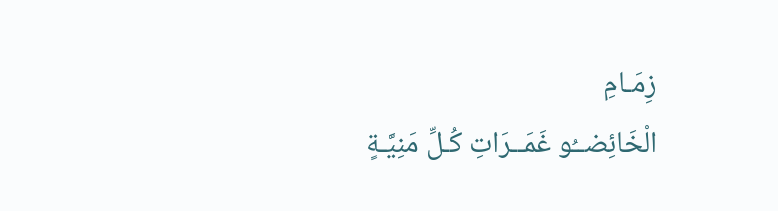زِمَـامِ
الْخَائِضــُو غَمَــرَاتِ كُـلِّ مَنِيَّـةٍ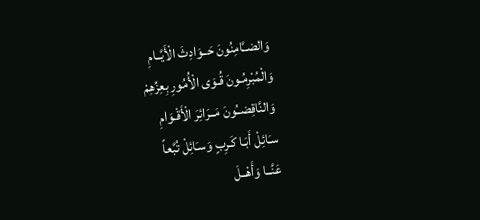وَالضــَّامِنُونَ حَــوَادِثَ الْأَيَّــامِ
وَالْمُبْرِمُـونَ قُـوَى الْأُمُورِ بِعِزِّهِمْ
وَالنَّاقِضــُونَ مَــرَائِرَ الْأَقْـوَامِ
سـَائِلْ أَبَـا كَـرِبٍ وَسـَائِلْ تُبَّعاً
عَنَّــا وَأَهْــلَ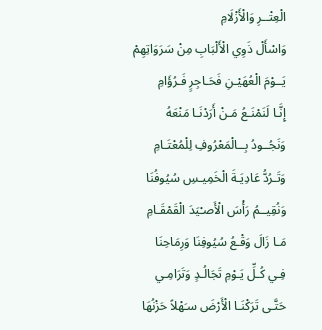الْعِتْــرِ وَالْأَزْلَامِ
وَاسْأَلْ ذَوِي الْأَلْبَابِ مِنْ سَرَوَاتِهِمْ
يَــوْمَ الْعُهَيْـنِ فَحَـاجِرٍ فَـرُؤَامِ
إِنَّـا لَنَمْنَـعُ مَـنْ أَرَدْنَـا مَنْعَهُ
وَنَجُــودُ بِــالْمَعْرُوفِ لِلْمُعْتَـامِ
وَتَـرُدُّ عَادِيَـةَ الْخَمِيـسِ سُيُوفُنَا
وَنُقِيــمُ رَأْسَ الْأَصـْيَدَ الْقَمْقَـامِ
مَـا زَالَ وَقْـعُ سُيُوفِنَا وَرِمَاحِنَا
فِـي كُـلِّ يَـوْمِ تَجَالُـدٍ وَتَرَامِـي
حَتَّـى تَرَكْنَـا الْأَرْضَ سـَهْلاً حَزْنُهَا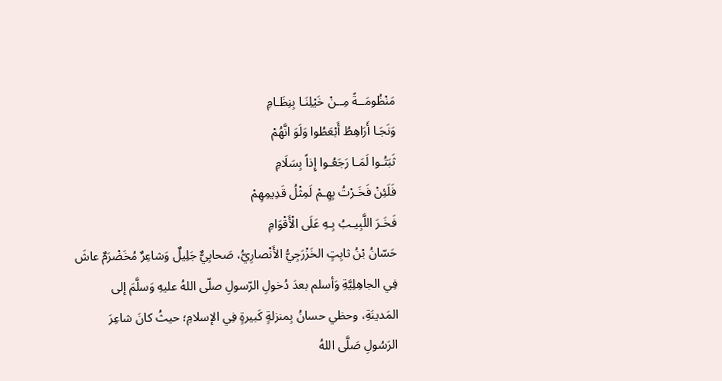مَنْظُومَــةً مِــنْ خَيْلِنَـا بِنِظَـامِ
وَنَجَـا أَرَاهِطُ أَبْعَطُوا وَلَوَ انَّهُمْ
ثَبَتُـوا لَمَـا رَجَعُـوا إِذاً بِسَلَامِ
فَلَئِنْ فَخَـرْتُ بِهِـمْ لَمِثْلُ قَدِيمِهِمْ
فَخَـرَ اللَّبِيـبُ بِـهِ عَلَى الْأَقْوَامِ
حَسّانُ بْنُ ثابِتٍ الخَزْرَجِيُّ الأَنْصارِيُّ، صَحابِيٌّ جَلِيلٌ وَشاعِرٌ مُخَضْرَمٌ عاشَ فِي الجاهِلِيَّةِ وَأسلم بعدَ دُخولِ الرّسولِ صلّى اللهُ عليهِ وَسلَّمَ إلى المَدينَةِ، وحظي حسانُ بِمنزلةٍ كَبيرةٍ فِي الإسلامِ؛ حيثُ كانَ شاعِرَ الرَسُولِ صَلَّى اللهُ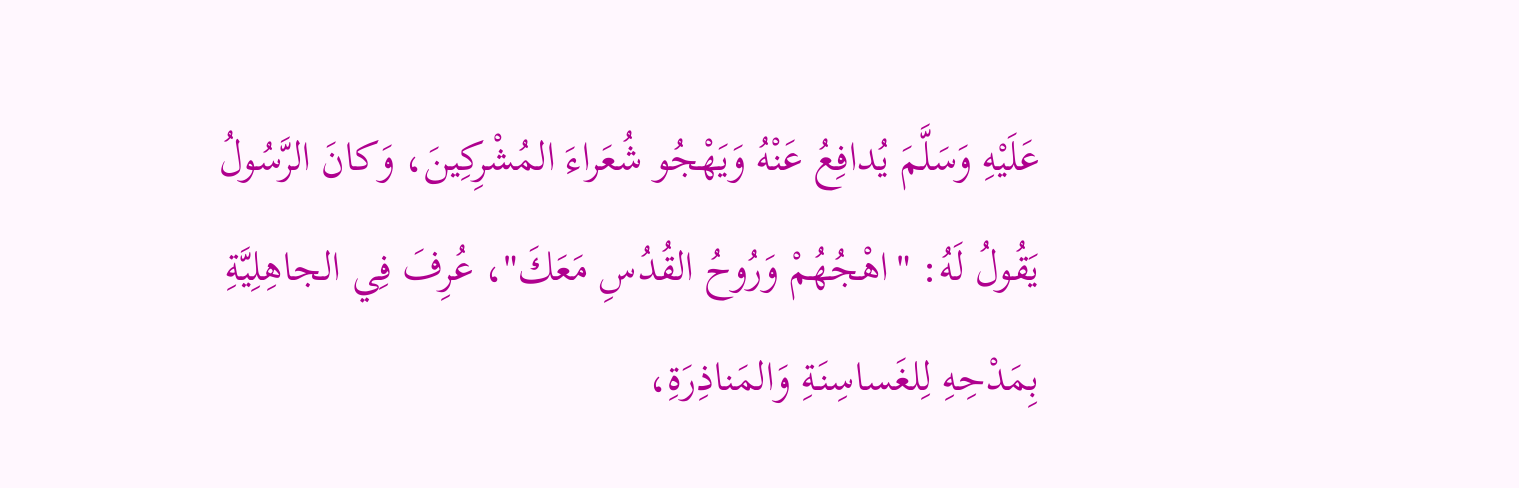عَلَيْهِ وَسَلَّمَ يُدافِعُ عَنْهُ وَيَهْجُو شُعَراءَ المُشْرِكِينَ، وَكانَ الرَّسُولُ يَقُولُ لَهُ: "اهْجُهُمْ وَرُوحُ القُدُسِ مَعَكَ"، عُرِفَ فِي الجاهِلِيَّةِ بِمَدْحِهِ لِلغَساسِنَةِ وَالمَناذِرَةِ،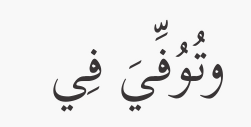وتُوُفِّيَ فِي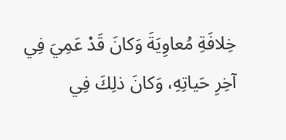خِلافَةِ مُعاوِيَةَ وَكانَ قَدْ عَمِيَ فِي آخِرِ حَياتِهِ، وَكانَ ذلِكَ فِي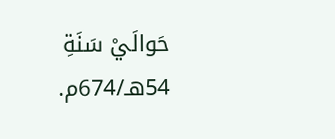حَوالَيْ سَنَةِ 54هـ/674م.